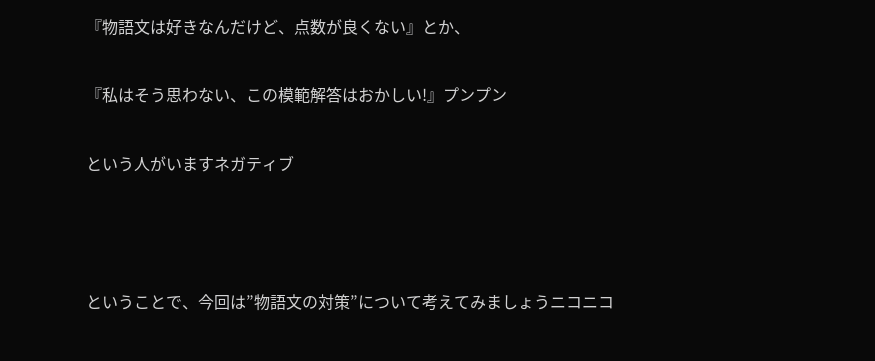『物語文は好きなんだけど、点数が良くない』とか、

『私はそう思わない、この模範解答はおかしい!』プンプン

という人がいますネガティブ



ということで、今回は”物語文の対策”について考えてみましょうニコニコ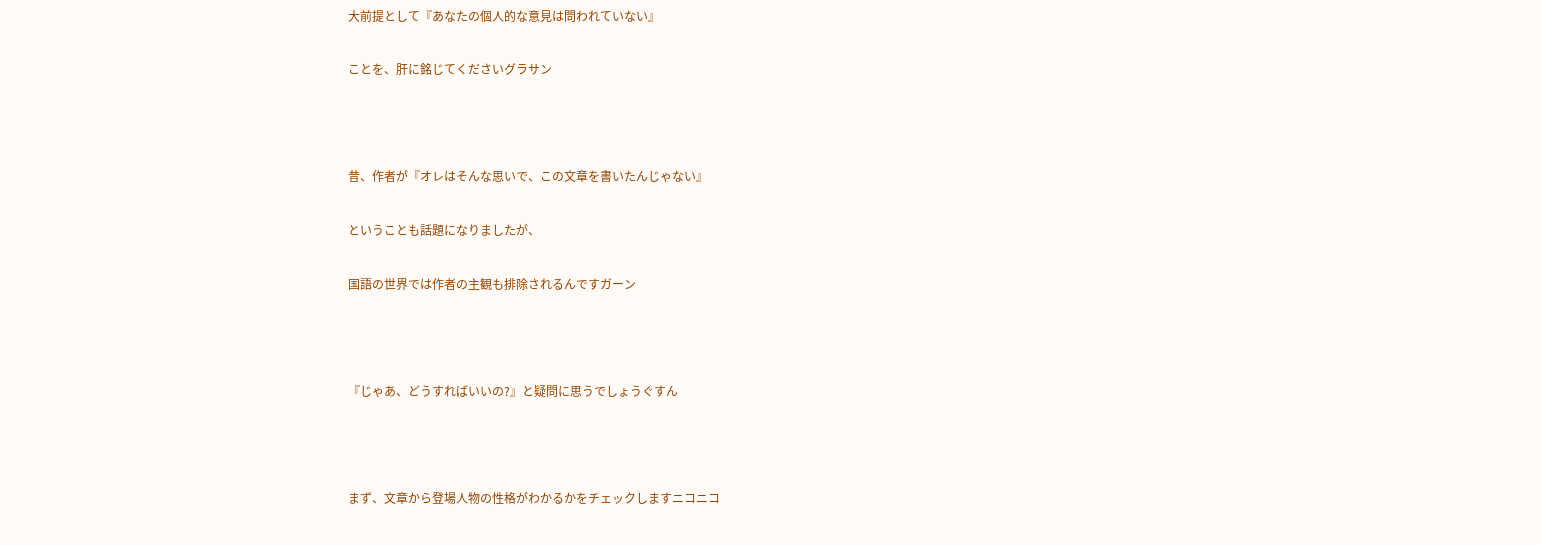大前提として『あなたの個人的な意見は問われていない』

ことを、肝に銘じてくださいグラサン



昔、作者が『オレはそんな思いで、この文章を書いたんじゃない』

ということも話題になりましたが、

国語の世界では作者の主観も排除されるんですガーン



『じゃあ、どうすればいいの?』と疑問に思うでしょうぐすん



まず、文章から登場人物の性格がわかるかをチェックしますニコニコ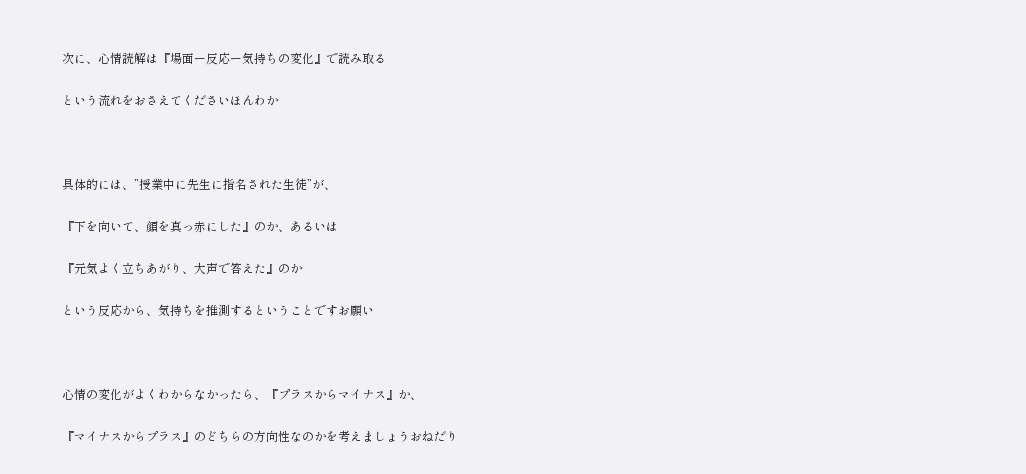次に、心情読解は『場面ー反応ー気持ちの変化』で読み取る

という流れをおさえてくださいほんわか



具体的には、”授業中に先生に指名された生徒”が、

『下を向いて、顔を真っ赤にした』のか、あるいは

『元気よく立ちあがり、大声で答えた』のか

という反応から、気持ちを推測するということですお願い



心情の変化がよくわからなかったら、『プラスからマイナス』か、

『マイナスからプラス』のどちらの方向性なのかを考えましょうおねだり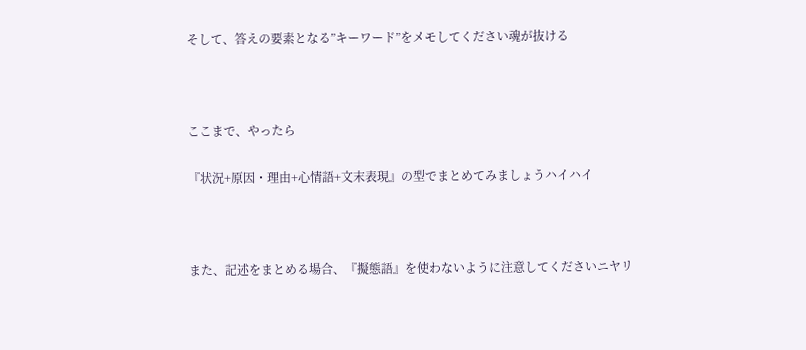そして、答えの要素となる”キーワード”をメモしてください魂が抜ける



ここまで、やったら

『状況+原因・理由+心情語+文末表現』の型でまとめてみましょうハイハイ



また、記述をまとめる場合、『擬態語』を使わないように注意してくださいニヤリ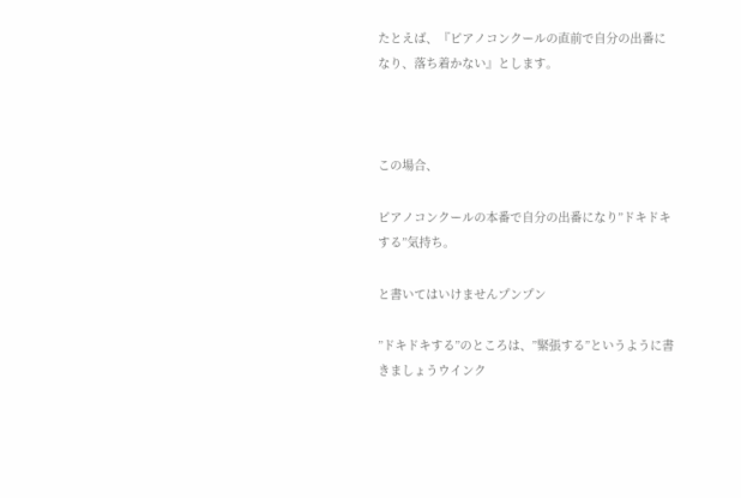たとえば、『ピアノコンクールの直前で自分の出番になり、落ち着かない』とします。



この場合、

ピアノコンクールの本番で自分の出番になり”ドキドキする”気持ち。

と書いてはいけませんプンプン

”ドキドキする”のところは、”緊張する”というように書きましょうウインク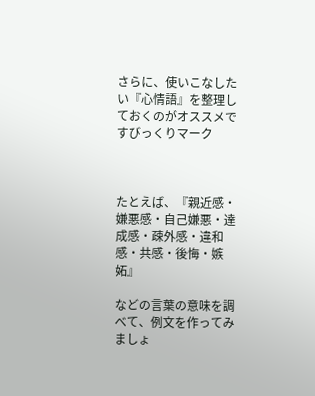さらに、使いこなしたい『心情語』を整理しておくのがオススメですびっくりマーク



たとえば、『親近感・嫌悪感・自己嫌悪・達成感・疎外感・違和感・共感・後悔・嫉妬』

などの言葉の意味を調べて、例文を作ってみましょ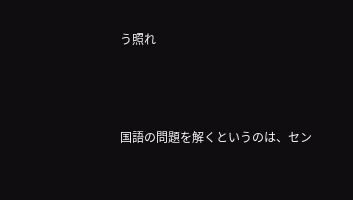う照れ



国語の問題を解くというのは、セン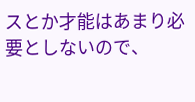スとか才能はあまり必要としないので、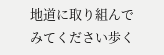地道に取り組んでみてください歩く